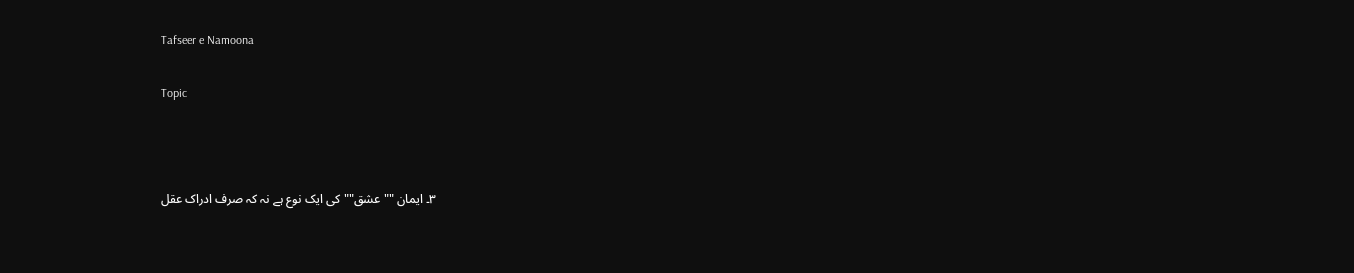Tafseer e Namoona

Topic



                                      ٣۔ ایمان "" عشق"" کی ایک نوع ہے نہ کہ صرف ادراک عقل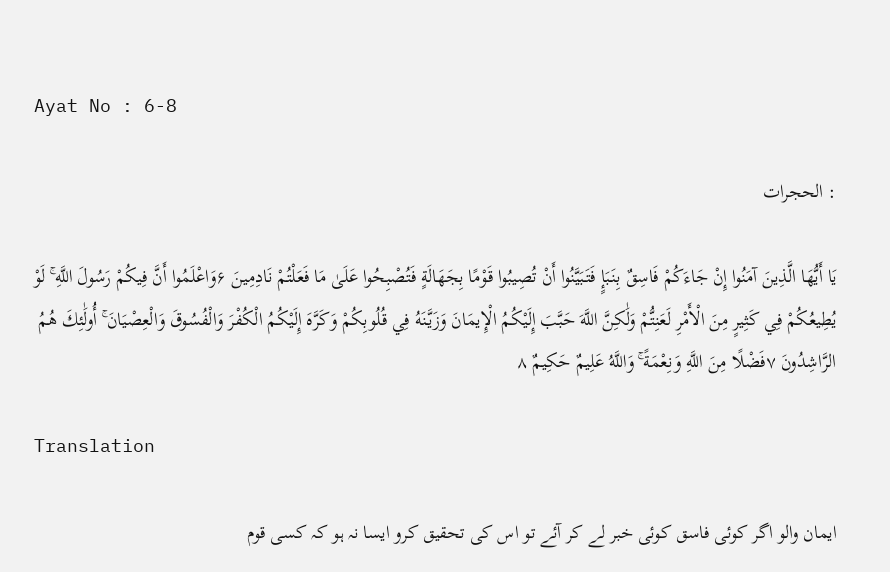Ayat No : 6-8

: الحجرات

يَا أَيُّهَا الَّذِينَ آمَنُوا إِنْ جَاءَكُمْ فَاسِقٌ بِنَبَإٍ فَتَبَيَّنُوا أَنْ تُصِيبُوا قَوْمًا بِجَهَالَةٍ فَتُصْبِحُوا عَلَىٰ مَا فَعَلْتُمْ نَادِمِينَ ۶وَاعْلَمُوا أَنَّ فِيكُمْ رَسُولَ اللَّهِ ۚ لَوْ يُطِيعُكُمْ فِي كَثِيرٍ مِنَ الْأَمْرِ لَعَنِتُّمْ وَلَٰكِنَّ اللَّهَ حَبَّبَ إِلَيْكُمُ الْإِيمَانَ وَزَيَّنَهُ فِي قُلُوبِكُمْ وَكَرَّهَ إِلَيْكُمُ الْكُفْرَ وَالْفُسُوقَ وَالْعِصْيَانَ ۚ أُولَٰئِكَ هُمُ الرَّاشِدُونَ ۷فَضْلًا مِنَ اللَّهِ وَنِعْمَةً ۚ وَاللَّهُ عَلِيمٌ حَكِيمٌ ۸

Translation

ایمان والو اگر کوئی فاسق کوئی خبر لے کر آئے تو اس کی تحقیق کرو ایسا نہ ہو کہ کسی قوم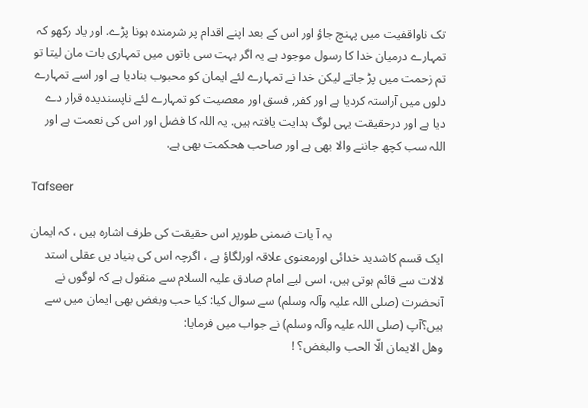تک ناواقفیت میں پہنچ جاؤ اور اس کے بعد اپنے اقدام پر شرمندہ ہونا پڑے. اور یاد رکھو کہ تمہارے درمیان خدا کا رسول موجود ہے یہ اگر بہت سی باتوں میں تمہاری بات مان لیتا تو تم زحمت میں پڑ جاتے لیکن خدا نے تمہارے لئے ایمان کو محبوب بنادیا ہے اور اسے تمہارے دلوں میں آراستہ کردیا ہے اور کفر, فسق اور معصیت کو تمہارے لئے ناپسندیدہ قرار دے دیا ہے اور درحقیقت یہی لوگ ہدایت یافتہ ہیں. یہ اللہ کا فضل اور اس کی نعمت ہے اور اللہ سب کچھ جاننے والا بھی ہے اور صاحب هحکمت بھی ہے.

Tafseer

                                    یہ آ یات ضمنی طورپر اس حقیقت کی طرف اشارہ ہیں ، کہ ایمان ایک قسم کاشدید خدائی اورمعنوی علاقہ اورلگاؤ ہے ، اگرچہ اس کی بنیاد یں عقلی استد لالات سے قائم ہوتی ہیں، اسی لیے امام صادق علیہ السلام سے منقول ہے کہ لوگوں نے آنحضرت (صلی اللہ علیہ وآلہ وسلم) سے سوال کیا: کیا حب وبغض بھی ایمان میں سے ہیں؟آپ (صلی اللہ علیہ وآلہ وسلم) نے جواب میں فرمایا:
وھل الایمان الّا الحب والبغض؟ !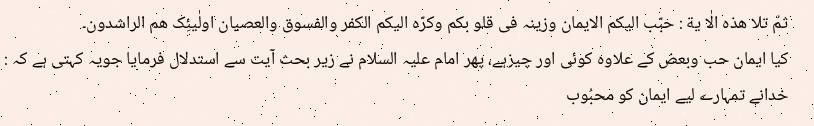ثمّ تلا ھذہ الٰا یة : حبّب الیکم الایمان وزینہ فی قلو بکم وکرّہ الیکم الکفر والفسوق والعصیان اولٰیئِک ھم الراشدون۔
کیا ایمان حب وبعض کے علاوہ کوئی اور چیزہے، پھر امام علیہ السلام نے زیر بحث آیت سے استدلال فرمایا جویہ کہتی ہے کہ : خدانے تمہارے لیے ایمان کو محبُوب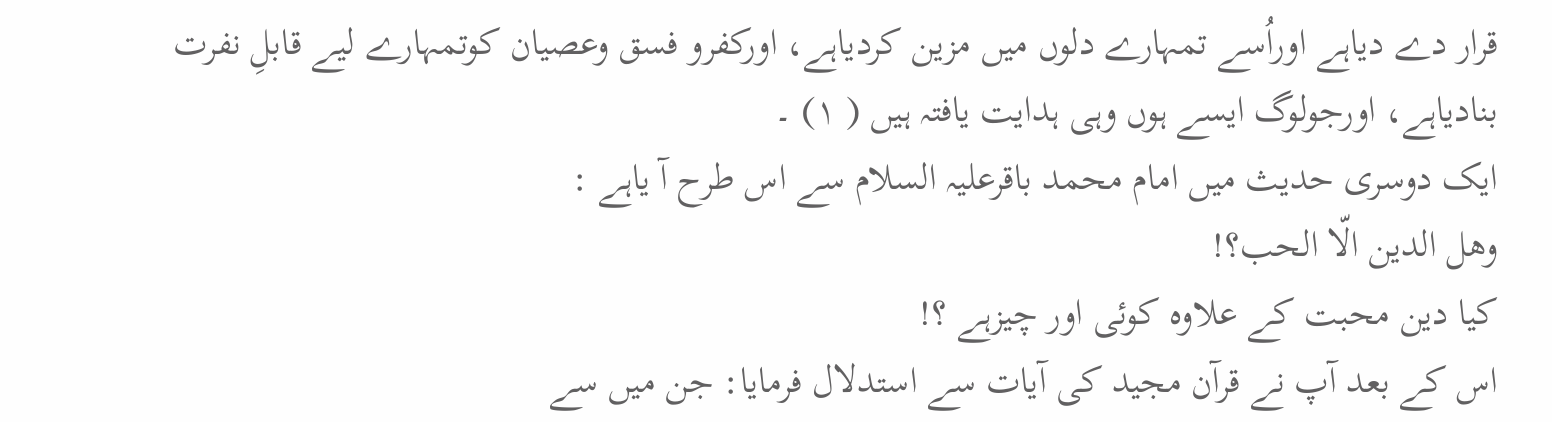قرار دے دیاہے اوراُسے تمہارے دلوں میں مزین کردیاہے، اورکفرو فسق وعصیان کوتمہارے لیے قابلِ نفرت بنادیاہے، اورجولوگ ایسے ہوں وہی ہدایت یافتہ ہیں ( ۱) ۔
ایک دوسری حدیث میں امام محمد باقرعلیہ السلام سے اس طرح آ یاہے :
وھل الدین الّا الحب؟!
کیا دین محبت کے علاوہ کوئی اور چیزہے ؟!
اس کے بعد آپ نے قرآن مجید کی آیات سے استدلال فرمایا: جن میں سے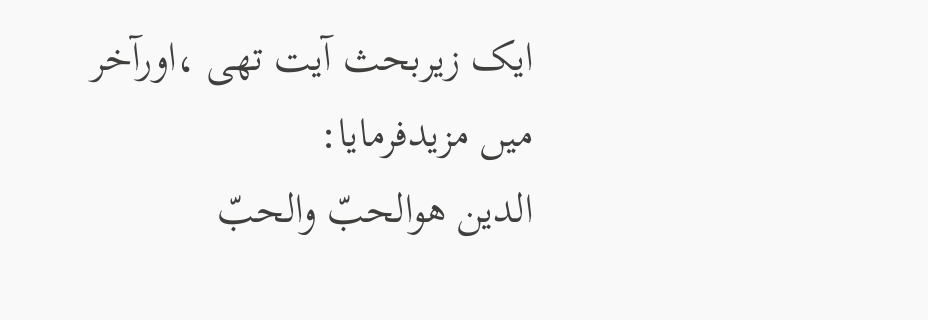ایک زیربحث آیت تھی ،اورآخر میں مزیدفرمایا:
الدین ھوالحبّ والحبّ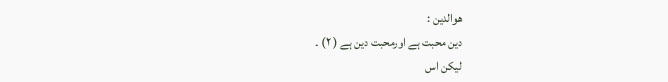ھوالدین :
دین محبت ہے اورمحبت دین ہے ( ۲) ۔
لیکن اس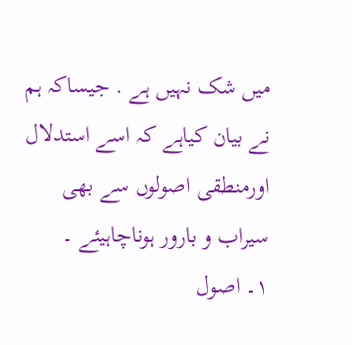میں شک نہیں ہے . جیساکہ ہم نے بیان کیاہے کہ اسے استدلال اورمنطقی اصولوں سے بھی سیراب و بارور ہوناچاہیئے ۔
۱۔ اصول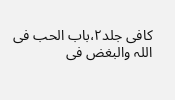کافی جلد٢،باب الحب فی اللہ والبغض فی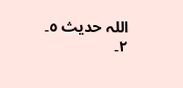اللہ حدیث ٥۔
۲۔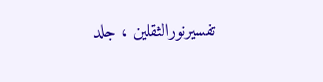تفسیرنورالثقلین ، جلد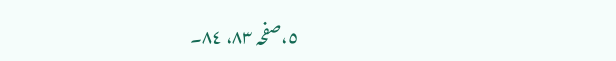٥،صفحہ ٨٣، ٨٤۔